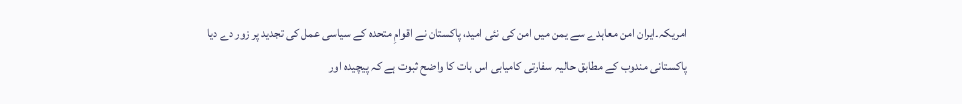امریکہ۔ایران امن معاہدے سے یمن میں امن کی نئی امید، پاکستان نے اقوامِ متحدہ کے سیاسی عمل کی تجدید پر زور دے دیا
پاکستانی مندوب کے مطابق حالیہ سفارتی کامیابی اس بات کا واضح ثبوت ہے کہ پیچیدہ اور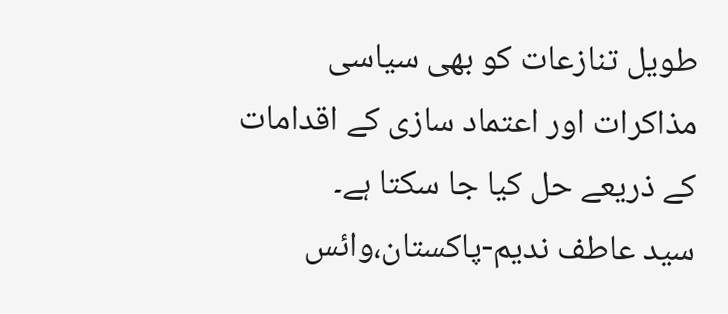طویل تنازعات کو بھی سیاسی مذاکرات اور اعتماد سازی کے اقدامات کے ذریعے حل کیا جا سکتا ہے۔
سید عاطف ندیم-پاکستان،وائس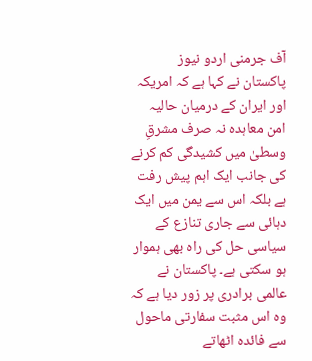آف جرمنی اردو نیوز
پاکستان نے کہا ہے کہ امریکہ اور ایران کے درمیان حالیہ امن معاہدہ نہ صرف مشرقِ وسطیٰ میں کشیدگی کم کرنے کی جانب ایک اہم پیش رفت ہے بلکہ اس سے یمن میں ایک دہائی سے جاری تنازع کے سیاسی حل کی راہ بھی ہموار ہو سکتی ہے۔ پاکستان نے عالمی برادری پر زور دیا ہے کہ وہ اس مثبت سفارتی ماحول سے فائدہ اٹھاتے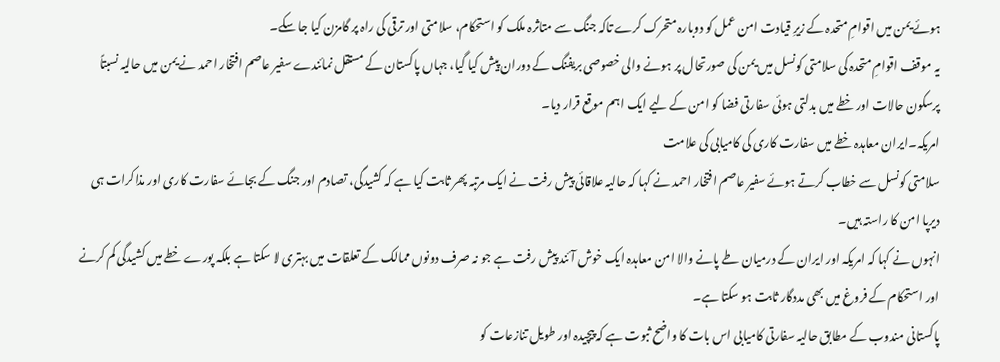ہوئے یمن میں اقوامِ متحدہ کے زیرِ قیادت امن عمل کو دوبارہ متحرک کرے تاکہ جنگ سے متاثرہ ملک کو استحکام، سلامتی اور ترقی کی راہ پر گامزن کیا جا سکے۔
یہ موقف اقوامِ متحدہ کی سلامتی کونسل میں یمن کی صورتحال پر ہونے والی خصوصی بریفنگ کے دوران پیش کیا گیا، جہاں پاکستان کے مستقل نمائندے سفیر عاصم افتخار احمد نے یمن میں حالیہ نسبتاً پرسکون حالات اور خطے میں بدلتی ہوئی سفارتی فضا کو امن کے لیے ایک اہم موقع قرار دیا۔
امریکہ۔ایران معاہدہ خطے میں سفارت کاری کی کامیابی کی علامت
سلامتی کونسل سے خطاب کرتے ہوئے سفیر عاصم افتخار احمد نے کہا کہ حالیہ علاقائی پیش رفت نے ایک مرتبہ پھر ثابت کیا ہے کہ کشیدگی، تصادم اور جنگ کے بجائے سفارت کاری اور مذاکرات ہی دیرپا امن کا راستہ ہیں۔
انہوں نے کہا کہ امریکہ اور ایران کے درمیان طے پانے والا امن معاہدہ ایک خوش آئند پیش رفت ہے جو نہ صرف دونوں ممالک کے تعلقات میں بہتری لا سکتا ہے بلکہ پورے خطے میں کشیدگی کم کرنے اور استحکام کے فروغ میں بھی مددگار ثابت ہو سکتا ہے۔
پاکستانی مندوب کے مطابق حالیہ سفارتی کامیابی اس بات کا واضح ثبوت ہے کہ پیچیدہ اور طویل تنازعات کو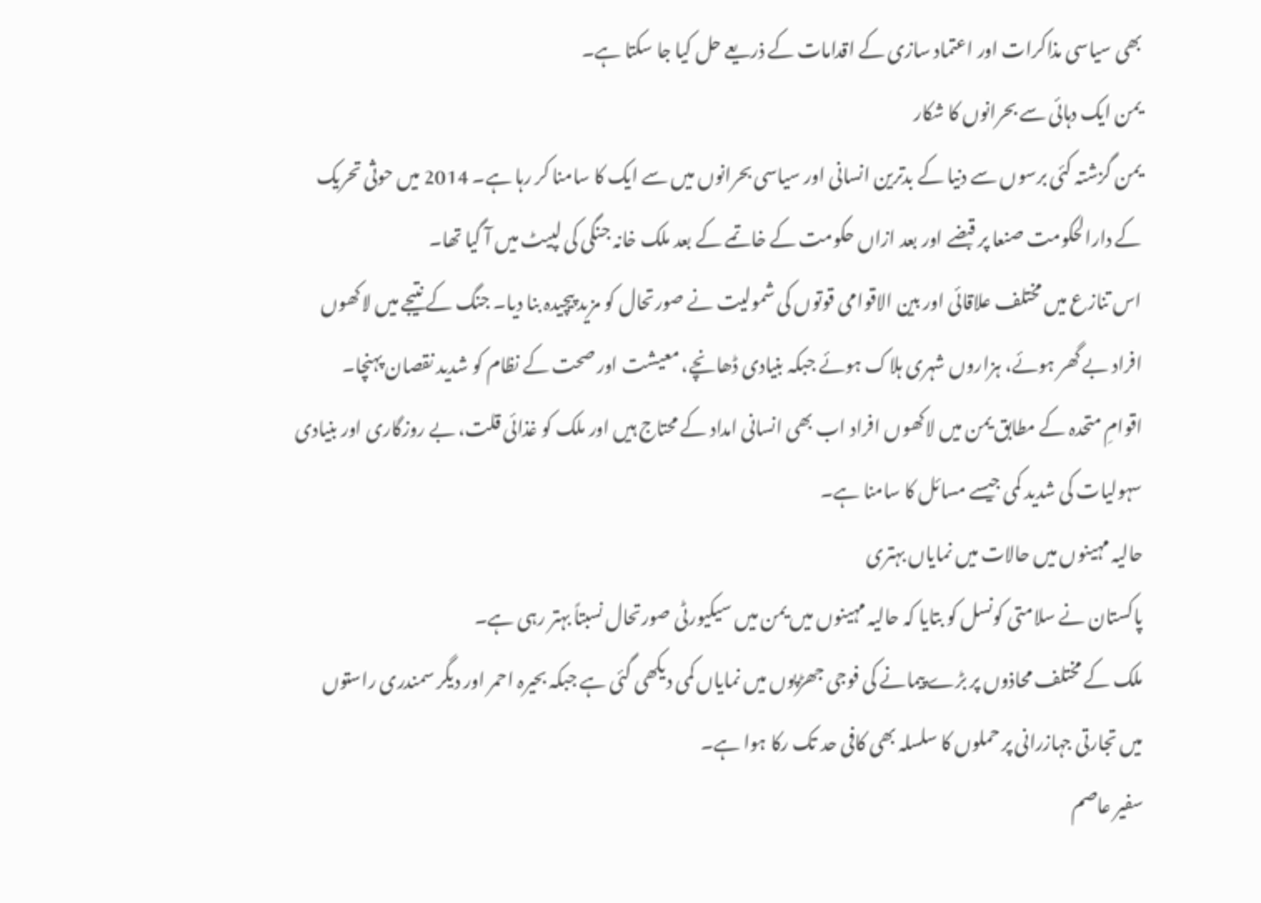بھی سیاسی مذاکرات اور اعتماد سازی کے اقدامات کے ذریعے حل کیا جا سکتا ہے۔
یمن ایک دہائی سے بحرانوں کا شکار
یمن گزشتہ کئی برسوں سے دنیا کے بدترین انسانی اور سیاسی بحرانوں میں سے ایک کا سامنا کر رہا ہے۔ 2014 میں حوثی تحریک کے دارالحکومت صنعا پر قبضے اور بعد ازاں حکومت کے خاتمے کے بعد ملک خانہ جنگی کی لپیٹ میں آ گیا تھا۔
اس تنازع میں مختلف علاقائی اور بین الاقوامی قوتوں کی شمولیت نے صورتحال کو مزید پیچیدہ بنا دیا۔ جنگ کے نتیجے میں لاکھوں افراد بے گھر ہوئے، ہزاروں شہری ہلاک ہوئے جبکہ بنیادی ڈھانچے، معیشت اور صحت کے نظام کو شدید نقصان پہنچا۔
اقوامِ متحدہ کے مطابق یمن میں لاکھوں افراد اب بھی انسانی امداد کے محتاج ہیں اور ملک کو غذائی قلت، بے روزگاری اور بنیادی سہولیات کی شدید کمی جیسے مسائل کا سامنا ہے۔
حالیہ مہینوں میں حالات میں نمایاں بہتری
پاکستان نے سلامتی کونسل کو بتایا کہ حالیہ مہینوں میں یمن میں سیکیورٹی صورتحال نسبتاً بہتر رہی ہے۔
ملک کے مختلف محاذوں پر بڑے پیمانے کی فوجی جھڑپوں میں نمایاں کمی دیکھی گئی ہے جبکہ بحیرہ احمر اور دیگر سمندری راستوں میں تجارتی جہازرانی پر حملوں کا سلسلہ بھی کافی حد تک رکا ہوا ہے۔
سفیر عاصم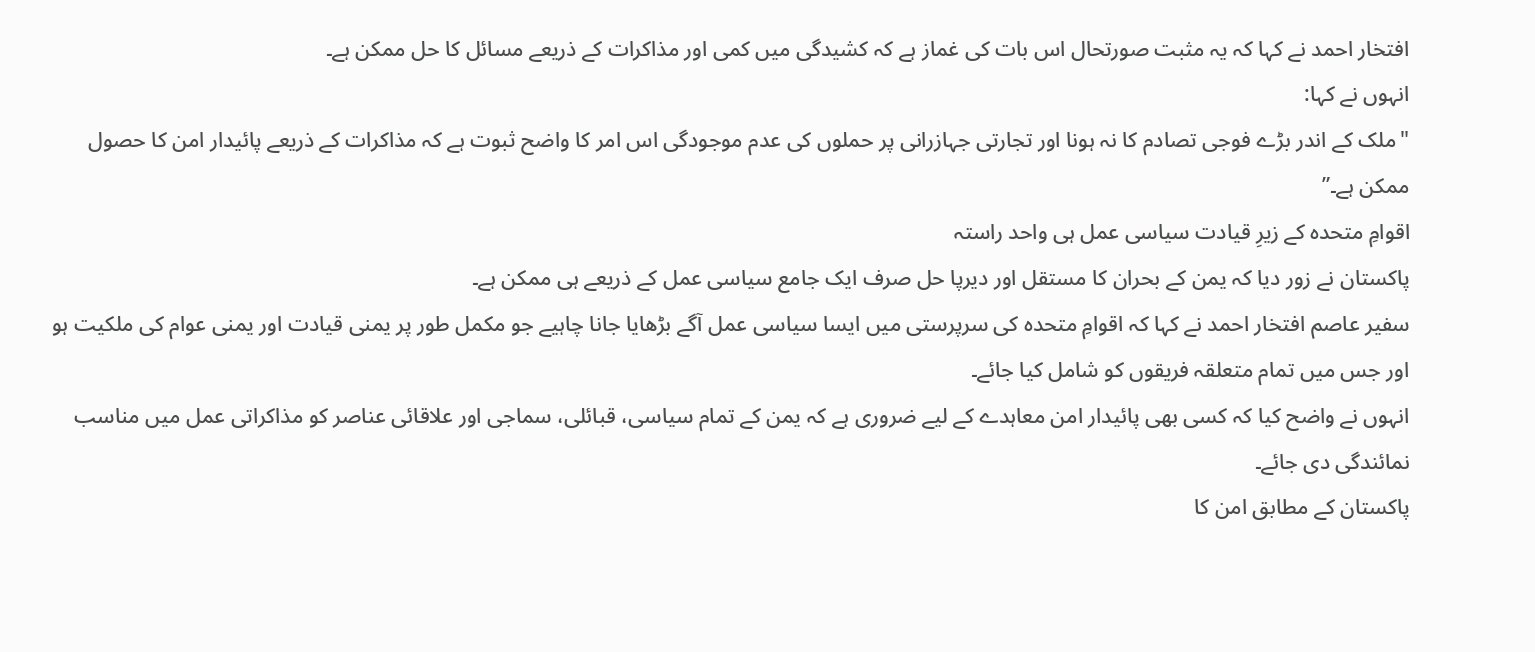افتخار احمد نے کہا کہ یہ مثبت صورتحال اس بات کی غماز ہے کہ کشیدگی میں کمی اور مذاکرات کے ذریعے مسائل کا حل ممکن ہے۔
انہوں نے کہا:
"ملک کے اندر بڑے فوجی تصادم کا نہ ہونا اور تجارتی جہازرانی پر حملوں کی عدم موجودگی اس امر کا واضح ثبوت ہے کہ مذاکرات کے ذریعے پائیدار امن کا حصول ممکن ہے۔”
اقوامِ متحدہ کے زیرِ قیادت سیاسی عمل ہی واحد راستہ
پاکستان نے زور دیا کہ یمن کے بحران کا مستقل اور دیرپا حل صرف ایک جامع سیاسی عمل کے ذریعے ہی ممکن ہے۔
سفیر عاصم افتخار احمد نے کہا کہ اقوامِ متحدہ کی سرپرستی میں ایسا سیاسی عمل آگے بڑھایا جانا چاہیے جو مکمل طور پر یمنی قیادت اور یمنی عوام کی ملکیت ہو اور جس میں تمام متعلقہ فریقوں کو شامل کیا جائے۔
انہوں نے واضح کیا کہ کسی بھی پائیدار امن معاہدے کے لیے ضروری ہے کہ یمن کے تمام سیاسی، قبائلی، سماجی اور علاقائی عناصر کو مذاکراتی عمل میں مناسب نمائندگی دی جائے۔
پاکستان کے مطابق امن کا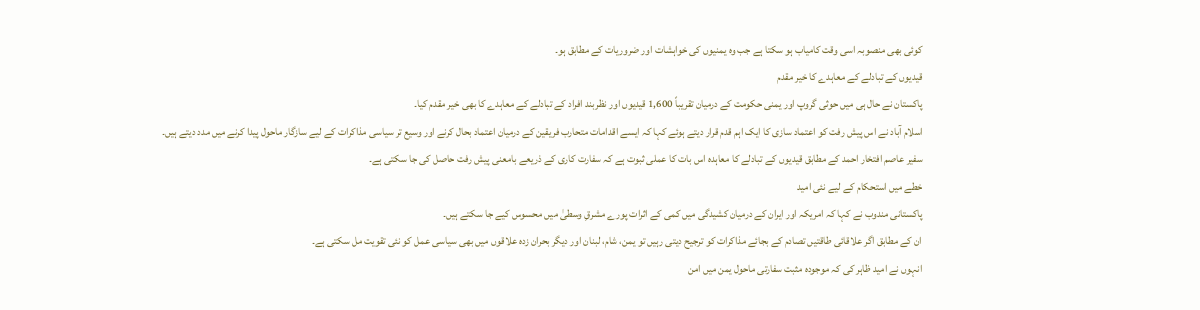کوئی بھی منصوبہ اسی وقت کامیاب ہو سکتا ہے جب وہ یمنیوں کی خواہشات اور ضروریات کے مطابق ہو۔
قیدیوں کے تبادلے کے معاہدے کا خیر مقدم
پاکستان نے حال ہی میں حوثی گروپ اور یمنی حکومت کے درمیان تقریباً 1,600 قیدیوں اور نظربند افراد کے تبادلے کے معاہدے کا بھی خیر مقدم کیا۔
اسلام آباد نے اس پیش رفت کو اعتماد سازی کا ایک اہم قدم قرار دیتے ہوئے کہا کہ ایسے اقدامات متحارب فریقین کے درمیان اعتماد بحال کرنے اور وسیع تر سیاسی مذاکرات کے لیے سازگار ماحول پیدا کرنے میں مدد دیتے ہیں۔
سفیر عاصم افتخار احمد کے مطابق قیدیوں کے تبادلے کا معاہدہ اس بات کا عملی ثبوت ہے کہ سفارت کاری کے ذریعے بامعنی پیش رفت حاصل کی جا سکتی ہے۔
خطے میں استحکام کے لیے نئی امید
پاکستانی مندوب نے کہا کہ امریکہ اور ایران کے درمیان کشیدگی میں کمی کے اثرات پورے مشرقِ وسطیٰ میں محسوس کیے جا سکتے ہیں۔
ان کے مطابق اگر علاقائی طاقتیں تصادم کے بجائے مذاکرات کو ترجیح دیتی رہیں تو یمن، شام، لبنان اور دیگر بحران زدہ علاقوں میں بھی سیاسی عمل کو نئی تقویت مل سکتی ہے۔
انہوں نے امید ظاہر کی کہ موجودہ مثبت سفارتی ماحول یمن میں امن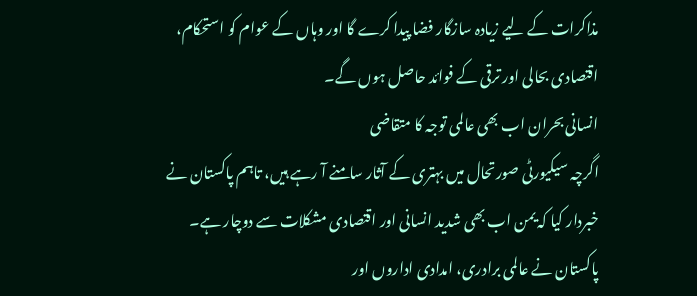مذاکرات کے لیے زیادہ سازگار فضا پیدا کرے گا اور وہاں کے عوام کو استحکام، اقتصادی بحالی اور ترقی کے فوائد حاصل ہوں گے۔
انسانی بحران اب بھی عالمی توجہ کا متقاضی
اگرچہ سیکیورٹی صورتحال میں بہتری کے آثار سامنے آ رہے ہیں، تاہم پاکستان نے خبردار کیا کہ یمن اب بھی شدید انسانی اور اقتصادی مشکلات سے دوچار ہے۔
پاکستان نے عالمی برادری، امدادی اداروں اور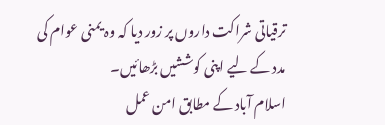ترقیاتی شراکت داروں پر زور دیا کہ وہ یمنی عوام کی مدد کے لیے اپنی کوششیں بڑھائیں۔
اسلام آباد کے مطابق امن عمل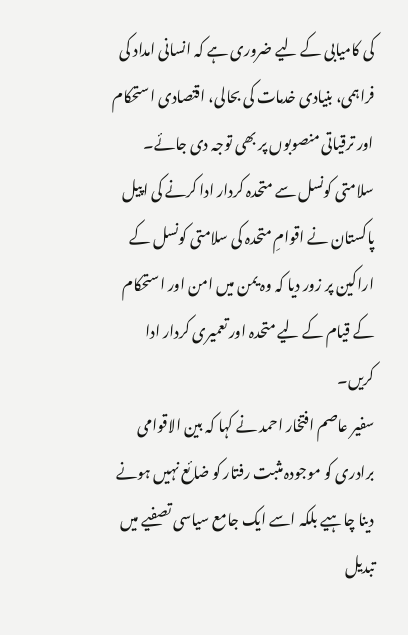کی کامیابی کے لیے ضروری ہے کہ انسانی امداد کی فراہمی، بنیادی خدمات کی بحالی، اقتصادی استحکام اور ترقیاتی منصوبوں پر بھی توجہ دی جائے۔
سلامتی کونسل سے متحدہ کردار ادا کرنے کی اپیل
پاکستان نے اقوامِ متحدہ کی سلامتی کونسل کے اراکین پر زور دیا کہ وہ یمن میں امن اور استحکام کے قیام کے لیے متحدہ اور تعمیری کردار ادا کریں۔
سفیر عاصم افتخار احمد نے کہا کہ بین الاقوامی برادری کو موجودہ مثبت رفتار کو ضائع نہیں ہونے دینا چاہیے بلکہ اسے ایک جامع سیاسی تصفیے میں تبدیل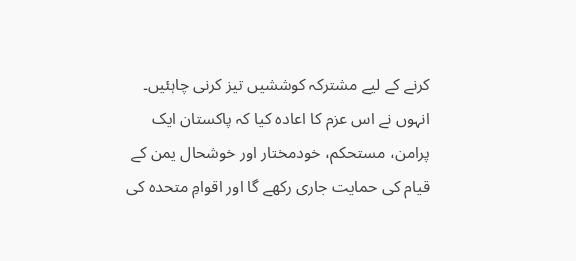کرنے کے لیے مشترکہ کوششیں تیز کرنی چاہئیں۔
انہوں نے اس عزم کا اعادہ کیا کہ پاکستان ایک پرامن، مستحکم، خودمختار اور خوشحال یمن کے قیام کی حمایت جاری رکھے گا اور اقوامِ متحدہ کی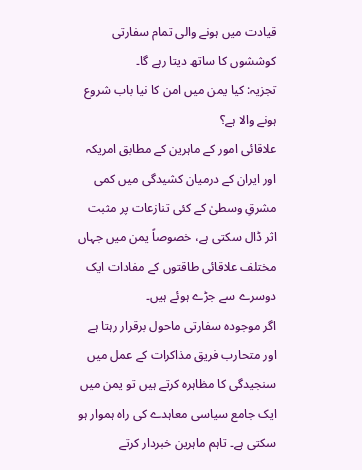قیادت میں ہونے والی تمام سفارتی کوششوں کا ساتھ دیتا رہے گا۔
تجزیہ: کیا یمن میں امن کا نیا باب شروع ہونے والا ہے؟
علاقائی امور کے ماہرین کے مطابق امریکہ اور ایران کے درمیان کشیدگی میں کمی مشرقِ وسطیٰ کے کئی تنازعات پر مثبت اثر ڈال سکتی ہے، خصوصاً یمن میں جہاں مختلف علاقائی طاقتوں کے مفادات ایک دوسرے سے جڑے ہوئے ہیں۔
اگر موجودہ سفارتی ماحول برقرار رہتا ہے اور متحارب فریق مذاکرات کے عمل میں سنجیدگی کا مظاہرہ کرتے ہیں تو یمن میں ایک جامع سیاسی معاہدے کی راہ ہموار ہو سکتی ہے۔ تاہم ماہرین خبردار کرتے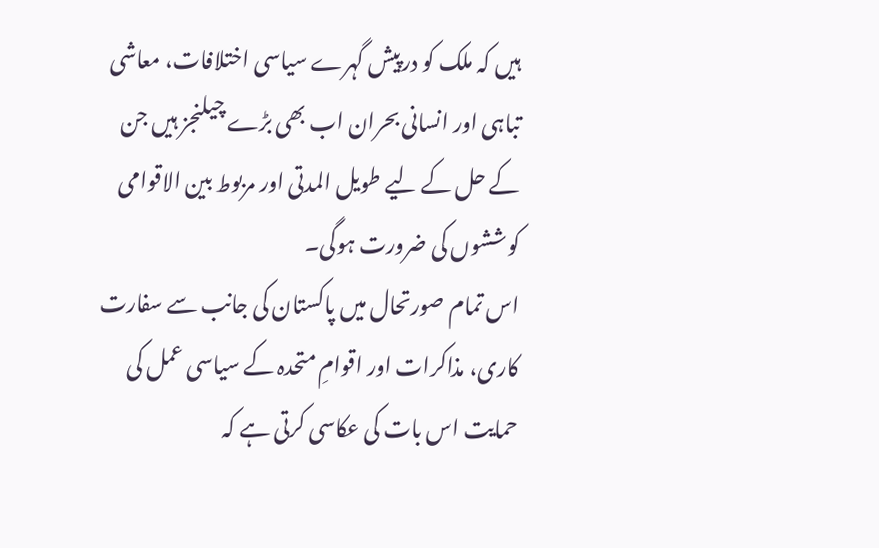ہیں کہ ملک کو درپیش گہرے سیاسی اختلافات، معاشی تباہی اور انسانی بحران اب بھی بڑے چیلنجز ہیں جن کے حل کے لیے طویل المدتی اور مربوط بین الاقوامی کوششوں کی ضرورت ہوگی۔
اس تمام صورتحال میں پاکستان کی جانب سے سفارت کاری، مذاکرات اور اقوامِ متحدہ کے سیاسی عمل کی حمایت اس بات کی عکاسی کرتی ہے کہ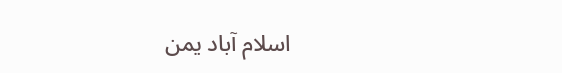اسلام آباد یمن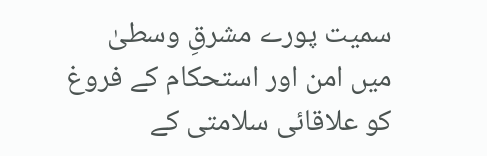سمیت پورے مشرقِ وسطیٰ میں امن اور استحکام کے فروغ کو علاقائی سلامتی کے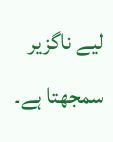لیے ناگزیر سمجھتا ہے۔